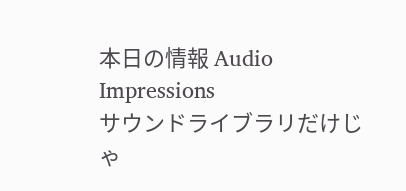本日の情報 Audio Impressions
サウンドライブラリだけじゃ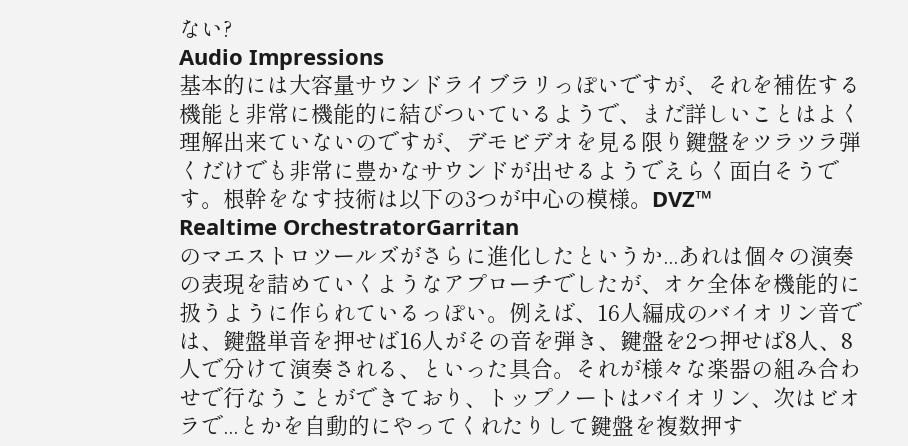ない?
Audio Impressions
基本的には大容量サウンドライブラリっぽいですが、それを補佐する機能と非常に機能的に結びついているようで、まだ詳しいことはよく理解出来ていないのですが、デモビデオを見る限り鍵盤をツラツラ弾くだけでも非常に豊かなサウンドが出せるようでえらく面白そうです。根幹をなす技術は以下の3つが中心の模様。DVZ™
Realtime OrchestratorGarritan
のマエストロツールズがさらに進化したというか...あれは個々の演奏の表現を詰めていくようなアプローチでしたが、オケ全体を機能的に扱うように作られているっぽい。例えば、16人編成のバイオリン音では、鍵盤単音を押せば16人がその音を弾き、鍵盤を2つ押せば8人、8人で分けて演奏される、といった具合。それが様々な楽器の組み合わせで行なうことができており、トップノートはバイオリン、次はビオラで...とかを自動的にやってくれたりして鍵盤を複数押す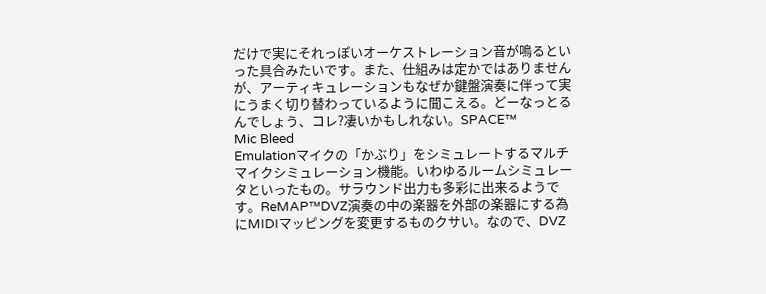だけで実にそれっぽいオーケストレーション音が鳴るといった具合みたいです。また、仕組みは定かではありませんが、アーティキュレーションもなぜか鍵盤演奏に伴って実にうまく切り替わっているように聞こえる。どーなっとるんでしょう、コレ?凄いかもしれない。SPACE™
Mic Bleed
Emulationマイクの「かぶり」をシミュレートするマルチマイクシミュレーション機能。いわゆるルームシミュレータといったもの。サラウンド出力も多彩に出来るようです。ReMAP™DVZ演奏の中の楽器を外部の楽器にする為にMIDIマッピングを変更するものクサい。なので、DVZ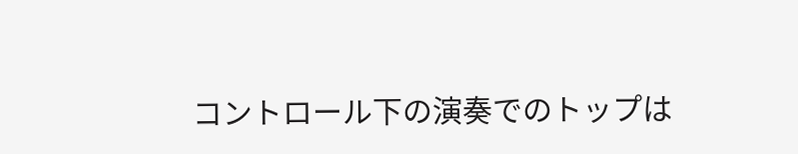コントロール下の演奏でのトップは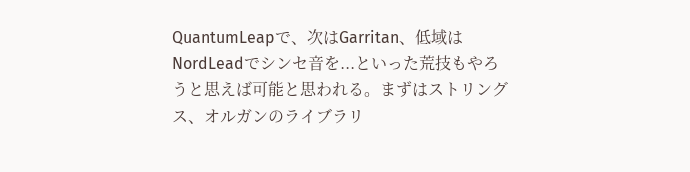QuantumLeapで、次はGarritan、低域はNordLeadでシンセ音を...といった荒技もやろうと思えば可能と思われる。まずはストリングス、オルガンのライブラリ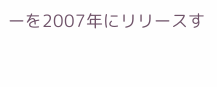ーを2007年にリリースす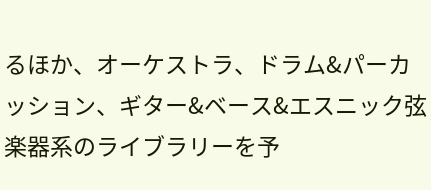るほか、オーケストラ、ドラム&パーカッション、ギター&ベース&エスニック弦楽器系のライブラリーを予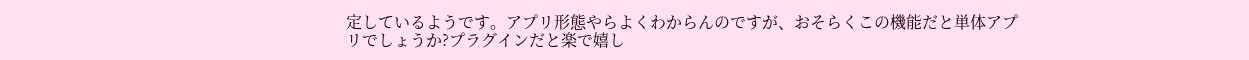定しているようです。アプリ形態やらよくわからんのですが、おそらくこの機能だと単体アプリでしょうか?プラグインだと楽で嬉し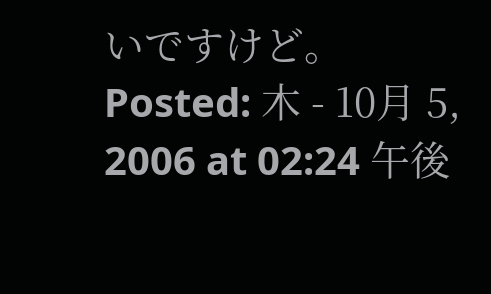いですけど。
Posted: 木 - 10月 5, 2006 at 02:24 午後